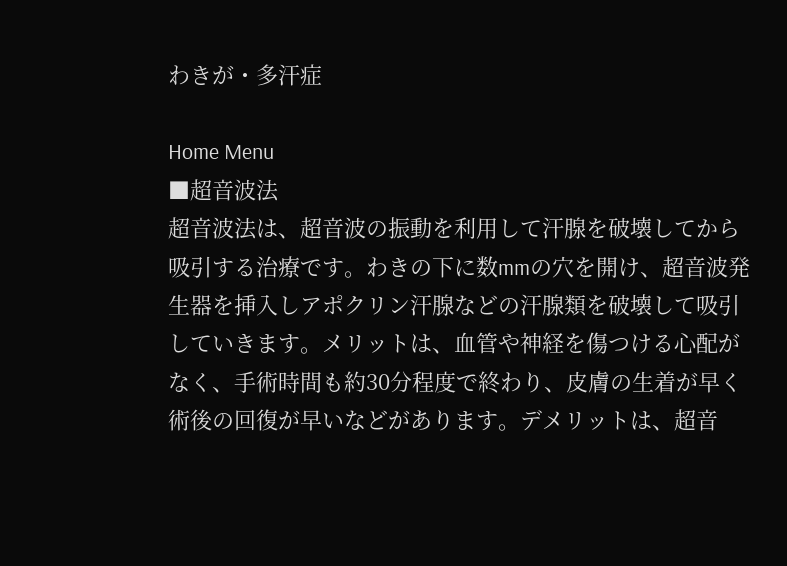わきが・多汗症

Home Menu
■超音波法
超音波法は、超音波の振動を利用して汗腺を破壊してから吸引する治療です。わきの下に数mmの穴を開け、超音波発生器を挿入しアポクリン汗腺などの汗腺類を破壊して吸引していきます。メリットは、血管や神経を傷つける心配がなく、手術時間も約30分程度で終わり、皮膚の生着が早く術後の回復が早いなどがあります。デメリットは、超音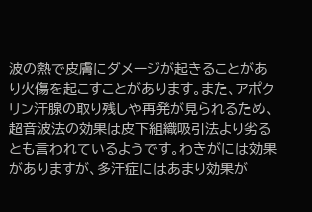波の熱で皮膚にダメージが起きることがあり火傷を起こすことがあります。また、アポクリン汗腺の取り残しや再発が見られるため、超音波法の効果は皮下組織吸引法より劣るとも言われているようです。わきがには効果がありますが、多汗症にはあまり効果が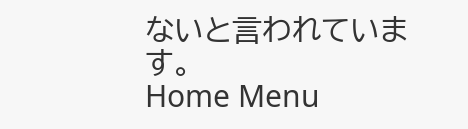ないと言われています。
Home Menu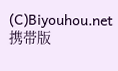(C)Biyouhou.net
携帯版